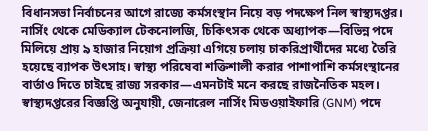বিধানসভা নির্বাচনের আগে রাজ্যে কর্মসংস্থান নিয়ে বড় পদক্ষেপ নিল স্বাস্থ্যদপ্তর। নার্সিং থেকে মেডিক্যাল টেকনোলজি, চিকিৎসক থেকে অধ্যাপক—বিভিন্ন পদে মিলিয়ে প্রায় ৯ হাজার নিয়োগ প্রক্রিয়া এগিয়ে চলায় চাকরিপ্রার্থীদের মধ্যে তৈরি হয়েছে ব্যাপক উৎসাহ। স্বাস্থ্য পরিষেবা শক্তিশালী করার পাশাপাশি কর্মসংস্থানের বার্তাও দিতে চাইছে রাজ্য সরকার—এমনটাই মনে করছে রাজনৈতিক মহল।
স্বাস্থ্যদপ্তরের বিজ্ঞপ্তি অনুযায়ী, জেনারেল নার্সিং মিডওয়াইফারি (GNM) পদে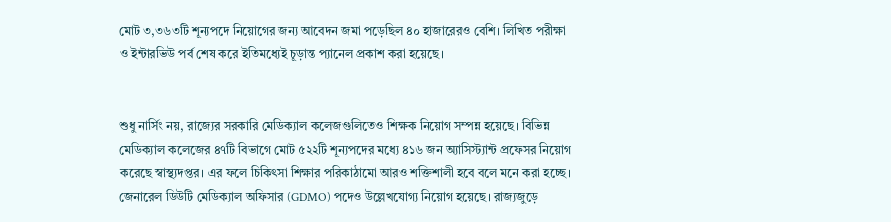মোট ৩,৩৬৩টি শূন্যপদে নিয়োগের জন্য আবেদন জমা পড়েছিল ৪০ হাজারেরও বেশি। লিখিত পরীক্ষা ও ইন্টারভিউ পর্ব শেষ করে ইতিমধ্যেই চূড়ান্ত প্যানেল প্রকাশ করা হয়েছে।


শুধু নার্সিং নয়, রাজ্যের সরকারি মেডিক্যাল কলেজগুলিতেও শিক্ষক নিয়োগ সম্পন্ন হয়েছে। বিভিন্ন মেডিক্যাল কলেজের ৪৭টি বিভাগে মোট ৫২২টি শূন্যপদের মধ্যে ৪১৬ জন অ্যাসিস্ট্যান্ট প্রফেসর নিয়োগ করেছে স্বাস্থ্যদপ্তর। এর ফলে চিকিৎসা শিক্ষার পরিকাঠামো আরও শক্তিশালী হবে বলে মনে করা হচ্ছে।
জেনারেল ডিউটি মেডিক্যাল অফিসার (GDMO) পদেও উল্লেখযোগ্য নিয়োগ হয়েছে। রাজ্যজুড়ে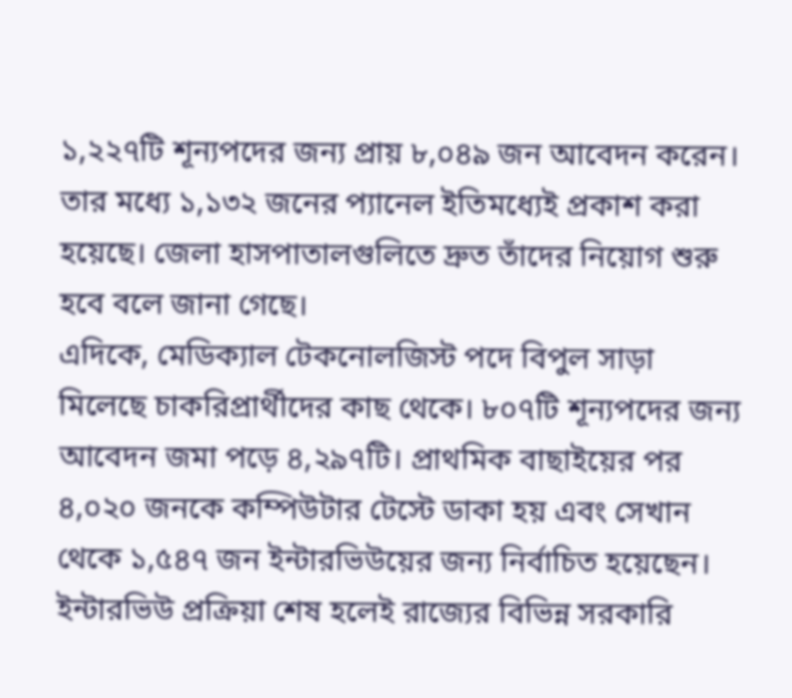১,২২৭টি শূন্যপদের জন্য প্রায় ৮,০৪৯ জন আবেদন করেন। তার মধ্যে ১,১৩২ জনের প্যানেল ইতিমধ্যেই প্রকাশ করা হয়েছে। জেলা হাসপাতালগুলিতে দ্রুত তাঁদের নিয়োগ শুরু হবে বলে জানা গেছে।
এদিকে, মেডিক্যাল টেকনোলজিস্ট পদে বিপুল সাড়া মিলেছে চাকরিপ্রার্থীদের কাছ থেকে। ৮০৭টি শূন্যপদের জন্য আবেদন জমা পড়ে ৪,২৯৭টি। প্রাথমিক বাছাইয়ের পর ৪,০২০ জনকে কম্পিউটার টেস্টে ডাকা হয় এবং সেখান থেকে ১,৫৪৭ জন ইন্টারভিউয়ের জন্য নির্বাচিত হয়েছেন। ইন্টারভিউ প্রক্রিয়া শেষ হলেই রাজ্যের বিভিন্ন সরকারি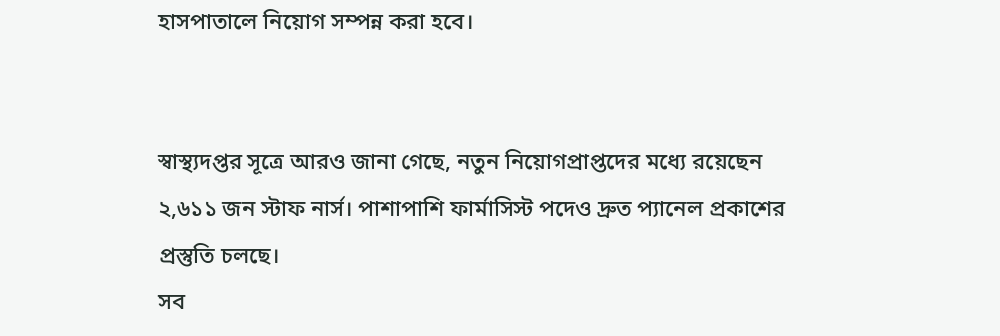হাসপাতালে নিয়োগ সম্পন্ন করা হবে।


স্বাস্থ্যদপ্তর সূত্রে আরও জানা গেছে, নতুন নিয়োগপ্রাপ্তদের মধ্যে রয়েছেন ২,৬১১ জন স্টাফ নার্স। পাশাপাশি ফার্মাসিস্ট পদেও দ্রুত প্যানেল প্রকাশের প্রস্তুতি চলছে।
সব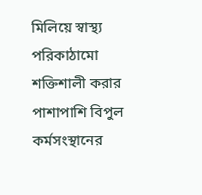মিলিয়ে স্বাস্থ্য পরিকাঠামো শক্তিশালী করার পাশাপাশি বিপুল কর্মসংস্থানের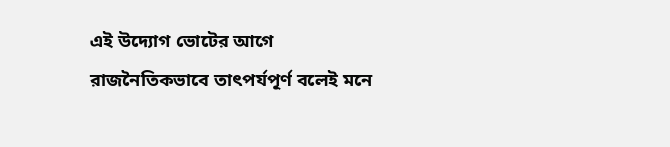এই উদ্যোগ ভোটের আগে রাজনৈতিকভাবে তাৎপর্যপূর্ণ বলেই মনে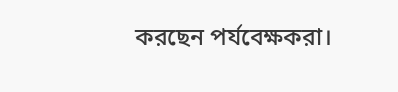করছেন পর্যবেক্ষকরা।